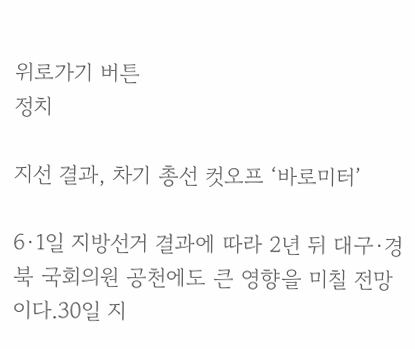위로가기 버튼
정치

지선 결과, 차기 총선 컷오프 ‘바로미터’

6·1일 지방선거 결과에 따라 2년 뒤 대구·경북 국회의원 공천에도 큰 영향을 미칠 전망이다.30일 지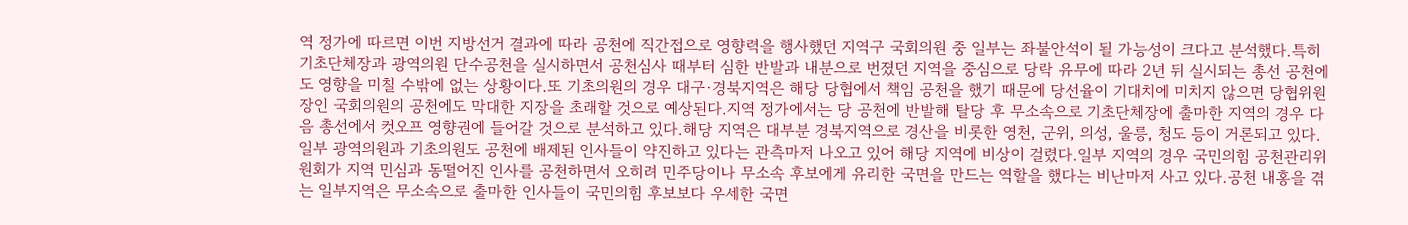역 정가에 따르면 이번 지방선거 결과에 따라 공천에 직간접으로 영향력을 행사했던 지역구 국회의원 중 일부는 좌불안석이 될 가능성이 크다고 분석했다.특히 기초단체장과 광역의원 단수공천을 실시하면서 공천심사 때부터 심한 반발과 내분으로 번졌던 지역을 중심으로 당락 유무에 따라 2년 뒤 실시되는 총선 공천에도 영향을 미칠 수밖에 없는 상황이다.또 기초의원의 경우 대구·경북지역은 해당 당협에서 책임 공천을 했기 때문에 당선율이 기대치에 미치지 않으면 당협위원장인 국회의원의 공천에도 막대한 지장을 초래할 것으로 예상된다.지역 정가에서는 당 공천에 반발해 탈당 후 무소속으로 기초단체장에 출마한 지역의 경우 다음 총선에서 컷오프 영향권에 들어갈 것으로 분석하고 있다.해당 지역은 대부분 경북지역으로 경산을 비롯한 영천, 군위, 의성, 울릉, 청도 등이 거론되고 있다.일부 광역의원과 기초의원도 공천에 배제된 인사들이 약진하고 있다는 관측마저 나오고 있어 해당 지역에 비상이 걸렸다.일부 지역의 경우 국민의힘 공천관리위원회가 지역 민심과 동떨어진 인사를 공천하면서 오히려 민주당이나 무소속 후보에게 유리한 국면을 만드는 역할을 했다는 비난마저 사고 있다.공천 내홍을 겪는 일부지역은 무소속으로 출마한 인사들이 국민의힘 후보보다 우세한 국면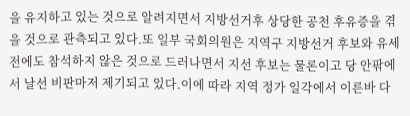을 유지하고 있는 것으로 알려지면서 지방선거후 상당한 공천 후유증을 겪을 것으로 관측되고 있다.또 일부 국회의원은 지역구 지방선거 후보와 유세전에도 참석하지 않은 것으로 드러나면서 지선 후보는 물론이고 당 안팎에서 날선 비판마저 제기되고 있다.이에 따라 지역 정가 일각에서 이른바 다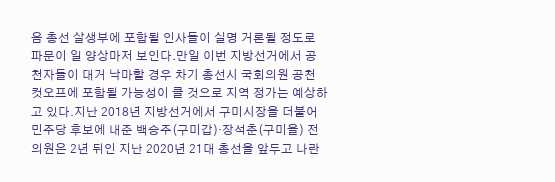음 총선 살생부에 포함될 인사들이 실명 거론될 정도로 파문이 일 양상마저 보인다.만일 이번 지방선거에서 공천자들이 대거 낙마할 경우 차기 총선시 국회의원 공천 컷오프에 포함될 가능성이 클 것으로 지역 정가는 예상하고 있다.지난 2018년 지방선거에서 구미시장을 더불어민주당 후보에 내준 백승주(구미갑)·장석춘(구미을) 전 의원은 2년 뒤인 지난 2020년 21대 총선을 앞두고 나란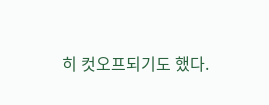히 컷오프되기도 했다.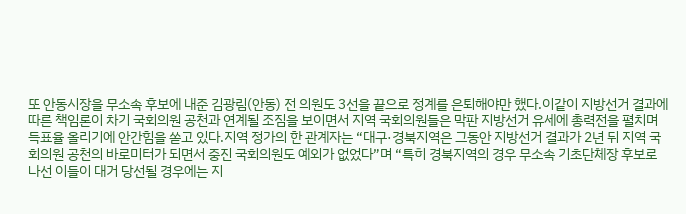또 안동시장을 무소속 후보에 내준 김광림(안동) 전 의원도 3선을 끝으로 정계를 은퇴해야만 했다.이같이 지방선거 결과에 따른 책임론이 차기 국회의원 공천과 연계될 조짐을 보이면서 지역 국회의원들은 막판 지방선거 유세에 총력전을 펼치며 득표율 올리기에 안간힘을 쏟고 있다.지역 정가의 한 관계자는 “대구·경북지역은 그동안 지방선거 결과가 2년 뒤 지역 국회의원 공천의 바로미터가 되면서 중진 국회의원도 예외가 없었다”며 “특히 경북지역의 경우 무소속 기초단체장 후보로 나선 이들이 대거 당선될 경우에는 지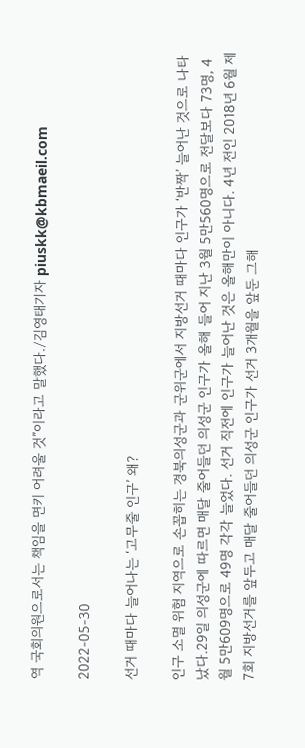역 국회의원으로서는 책임을 면키 어려울 것”이라고 말했다./김영태기자 piuskk@kbmaeil.com

2022-05-30

선거 때마다 늘어나는 ‘고무줄 인구’ 왜?

인구 소멸 위험 지역으로 손꼽히는 경북의성군과 군위군에서 지방선거 때마다 인구가 ‘반짝’ 늘어난 것으로 나타났다.29일 의성군에 따르면 매달 줄어들던 의성군 인구가 올해 들어 지난 3월 5만560명으로 전달보다 73명, 4월 5만609명으로 49명 각각 늘었다. 선거 직전에 인구가 늘어난 것은 올해만이 아니다. 4년 전인 2018년 6월 제7회 지방선거를 앞두고 매달 줄어들던 의성군 인구가 선거 3개월을 앞둔 그해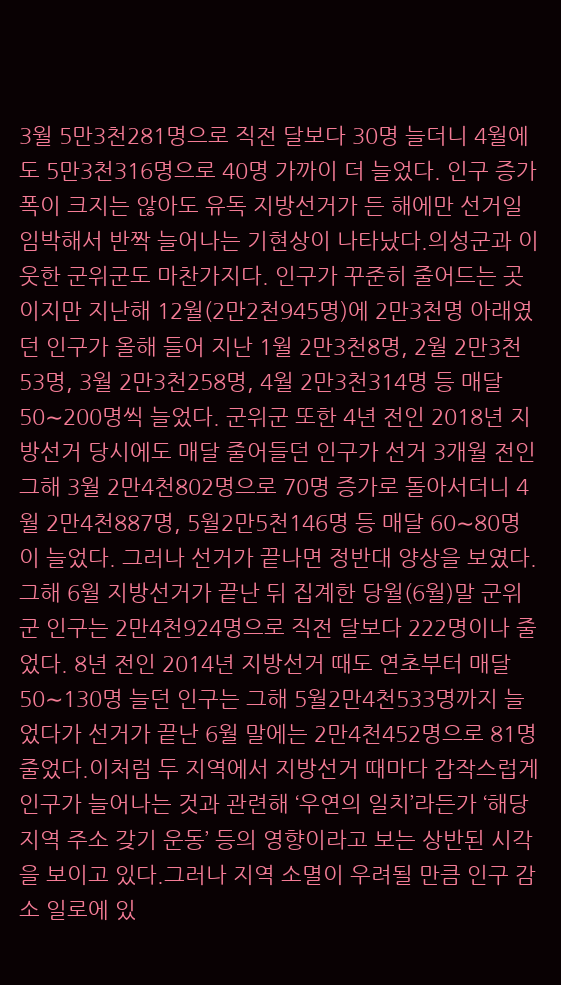3월 5만3천281명으로 직전 달보다 30명 늘더니 4월에도 5만3천316명으로 40명 가까이 더 늘었다. 인구 증가 폭이 크지는 않아도 유독 지방선거가 든 해에만 선거일 임박해서 반짝 늘어나는 기현상이 나타났다.의성군과 이웃한 군위군도 마찬가지다. 인구가 꾸준히 줄어드는 곳이지만 지난해 12월(2만2천945명)에 2만3천명 아래였던 인구가 올해 들어 지난 1월 2만3천8명, 2월 2만3천53명, 3월 2만3천258명, 4월 2만3천314명 등 매달 50∼200명씩 늘었다. 군위군 또한 4년 전인 2018년 지방선거 당시에도 매달 줄어들던 인구가 선거 3개월 전인 그해 3월 2만4천802명으로 70명 증가로 돌아서더니 4월 2만4천887명, 5월2만5천146명 등 매달 60∼80명이 늘었다. 그러나 선거가 끝나면 정반대 양상을 보였다. 그해 6월 지방선거가 끝난 뒤 집계한 당월(6월)말 군위군 인구는 2만4천924명으로 직전 달보다 222명이나 줄었다. 8년 전인 2014년 지방선거 때도 연초부터 매달 50∼130명 늘던 인구는 그해 5월2만4천533명까지 늘었다가 선거가 끝난 6월 말에는 2만4천452명으로 81명 줄었다.이처럼 두 지역에서 지방선거 때마다 갑작스럽게 인구가 늘어나는 것과 관련해 ‘우연의 일치’라든가 ‘해당 지역 주소 갖기 운동’ 등의 영향이라고 보는 상반된 시각을 보이고 있다.그러나 지역 소멸이 우려될 만큼 인구 감소 일로에 있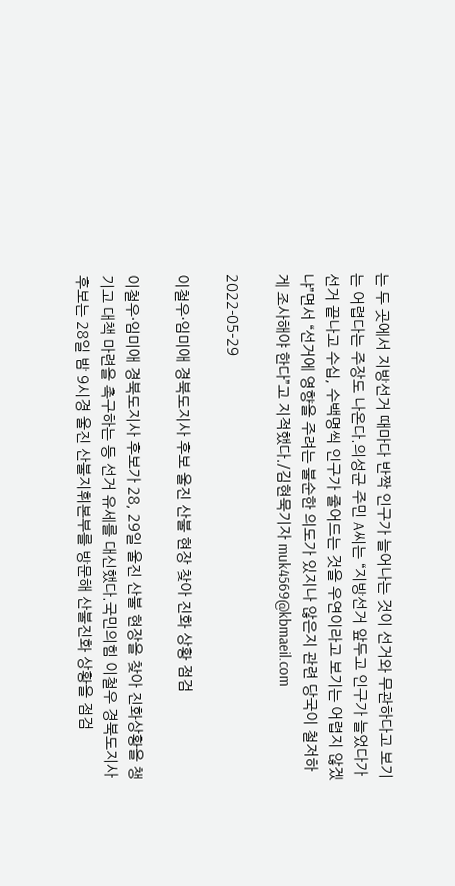는 두 곳에서 지방선거 때마다 반짝 인구가 늘어나는 것이 선거와 무관하다고 보기는 어렵다는 주장도 나온다.의성군 주민 A씨는 “지방선거 앞두고 인구가 늘었다가 선거 끝나고 수십, 수백명씩 인구가 줄어드는 것을 우연이라고 보기는 어렵지 않겠냐”면서 “선거에 영향을 주려는 불순한 의도가 있지나 않은지 관련 당국이 철저하게 조사해야 한다”고 지적했다./김현묵기자 muk4569@kbmaeil.com

2022-05-29

이철우·임미애 경북도지사 후보 울진 산불 현장 찾아 진화 상황 점검

이철우·임미애 경북도지사 후보가 28, 29일 울진 산불 현장을 찾아 진화상황을 챙기고 대책 마련을 촉구하는 등 선거 유세를 대신했다.국민의힘 이철우 경북도지사 후보는 28일 밤 9시경 울진 산불지휘본부를 방문해 산불진화 상황을 점검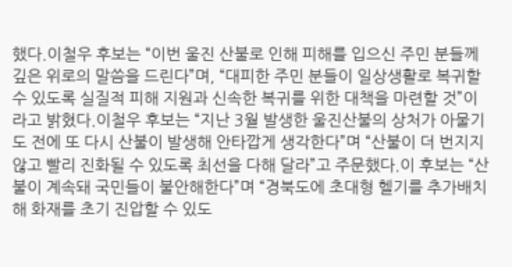했다.이철우 후보는 “이번 울진 산불로 인해 피해를 입으신 주민 분들께 깊은 위로의 말씀을 드린다”며, “대피한 주민 분들이 일상생활로 복귀할 수 있도록 실질적 피해 지원과 신속한 복귀를 위한 대책을 마련할 것”이라고 밝혔다.이철우 후보는 “지난 3월 발생한 울진산불의 상처가 아물기도 전에 또 다시 산불이 발생해 안타깝게 생각한다”며 “산불이 더 번지지 않고 빨리 진화될 수 있도록 최선을 다해 달라”고 주문했다.이 후보는 “산불이 계속돼 국민들이 불안해한다”며 “경북도에 초대형 헬기를 추가배치해 화재를 초기 진압할 수 있도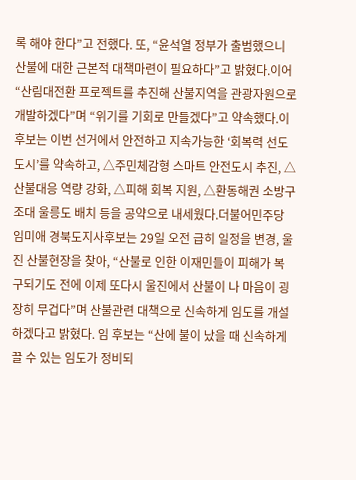록 해야 한다”고 전했다. 또, “윤석열 정부가 출범했으니 산불에 대한 근본적 대책마련이 필요하다”고 밝혔다.이어 “산림대전환 프로젝트를 추진해 산불지역을 관광자원으로 개발하겠다”며 “위기를 기회로 만들겠다”고 약속했다.이 후보는 이번 선거에서 안전하고 지속가능한 ‘회복력 선도 도시’를 약속하고, △주민체감형 스마트 안전도시 추진, △산불대응 역량 강화, △피해 회복 지원, △환동해권 소방구조대 울릉도 배치 등을 공약으로 내세웠다.더불어민주당 임미애 경북도지사후보는 29일 오전 급히 일정을 변경, 울진 산불현장을 찾아, “산불로 인한 이재민들이 피해가 복구되기도 전에 이제 또다시 울진에서 산불이 나 마음이 굉장히 무겁다”며 산불관련 대책으로 신속하게 임도를 개설하겠다고 밝혔다. 임 후보는 “산에 불이 났을 때 신속하게 끌 수 있는 임도가 정비되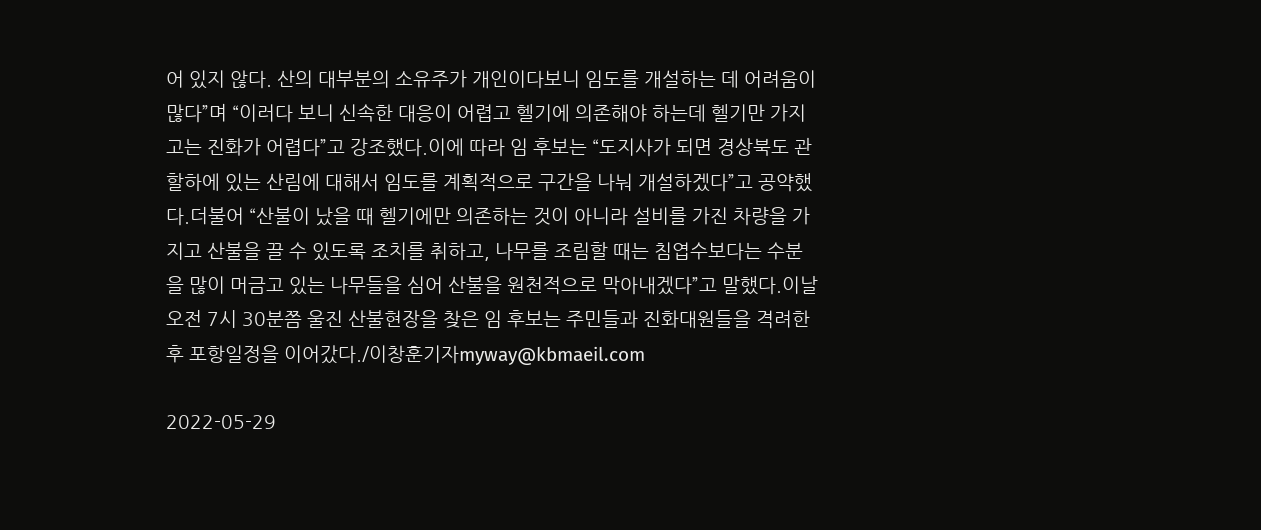어 있지 않다. 산의 대부분의 소유주가 개인이다보니 임도를 개설하는 데 어려움이 많다”며 “이러다 보니 신속한 대응이 어렵고 헬기에 의존해야 하는데 헬기만 가지고는 진화가 어렵다”고 강조했다.이에 따라 임 후보는 “도지사가 되면 경상북도 관할하에 있는 산림에 대해서 임도를 계획적으로 구간을 나눠 개설하겠다”고 공약했다.더불어 “산불이 났을 때 헬기에만 의존하는 것이 아니라 설비를 가진 차량을 가지고 산불을 끌 수 있도록 조치를 취하고, 나무를 조림할 때는 침엽수보다는 수분을 많이 머금고 있는 나무들을 심어 산불을 원천적으로 막아내겠다”고 말했다.이날 오전 7시 30분쯤 울진 산불현장을 찾은 임 후보는 주민들과 진화대원들을 격려한 후 포항일정을 이어갔다./이창훈기자myway@kbmaeil.com

2022-05-29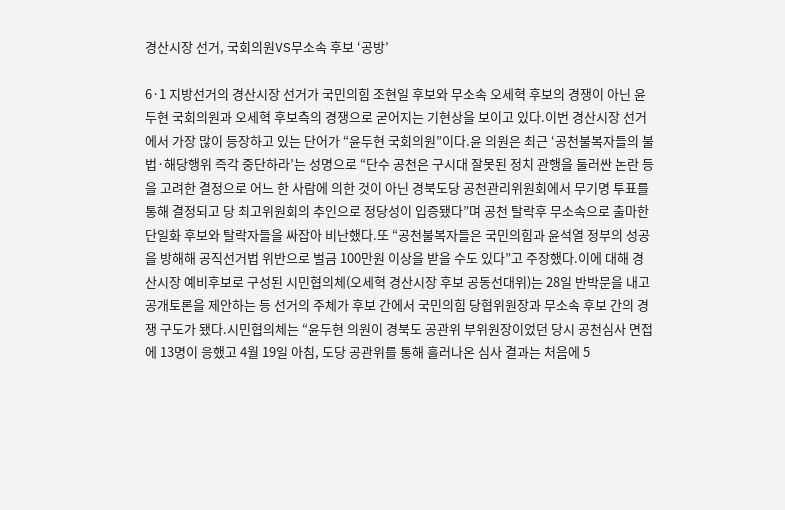경산시장 선거, 국회의원VS무소속 후보 ‘공방’

6·1 지방선거의 경산시장 선거가 국민의힘 조현일 후보와 무소속 오세혁 후보의 경쟁이 아닌 윤두현 국회의원과 오세혁 후보측의 경쟁으로 굳어지는 기현상을 보이고 있다.이번 경산시장 선거에서 가장 많이 등장하고 있는 단어가 “윤두현 국회의원”이다.윤 의원은 최근 ‘공천불복자들의 불법·해당행위 즉각 중단하라’는 성명으로 “단수 공천은 구시대 잘못된 정치 관행을 둘러싼 논란 등을 고려한 결정으로 어느 한 사람에 의한 것이 아닌 경북도당 공천관리위원회에서 무기명 투표를 통해 결정되고 당 최고위원회의 추인으로 정당성이 입증됐다”며 공천 탈락후 무소속으로 출마한 단일화 후보와 탈락자들을 싸잡아 비난했다.또 “공천불복자들은 국민의힘과 윤석열 정부의 성공을 방해해 공직선거법 위반으로 벌금 100만원 이상을 받을 수도 있다”고 주장했다.이에 대해 경산시장 예비후보로 구성된 시민협의체(오세혁 경산시장 후보 공동선대위)는 28일 반박문을 내고 공개토론을 제안하는 등 선거의 주체가 후보 간에서 국민의힘 당협위원장과 무소속 후보 간의 경쟁 구도가 됐다.시민협의체는 “윤두현 의원이 경북도 공관위 부위원장이었던 당시 공천심사 면접에 13명이 응했고 4월 19일 아침, 도당 공관위를 통해 흘러나온 심사 결과는 처음에 5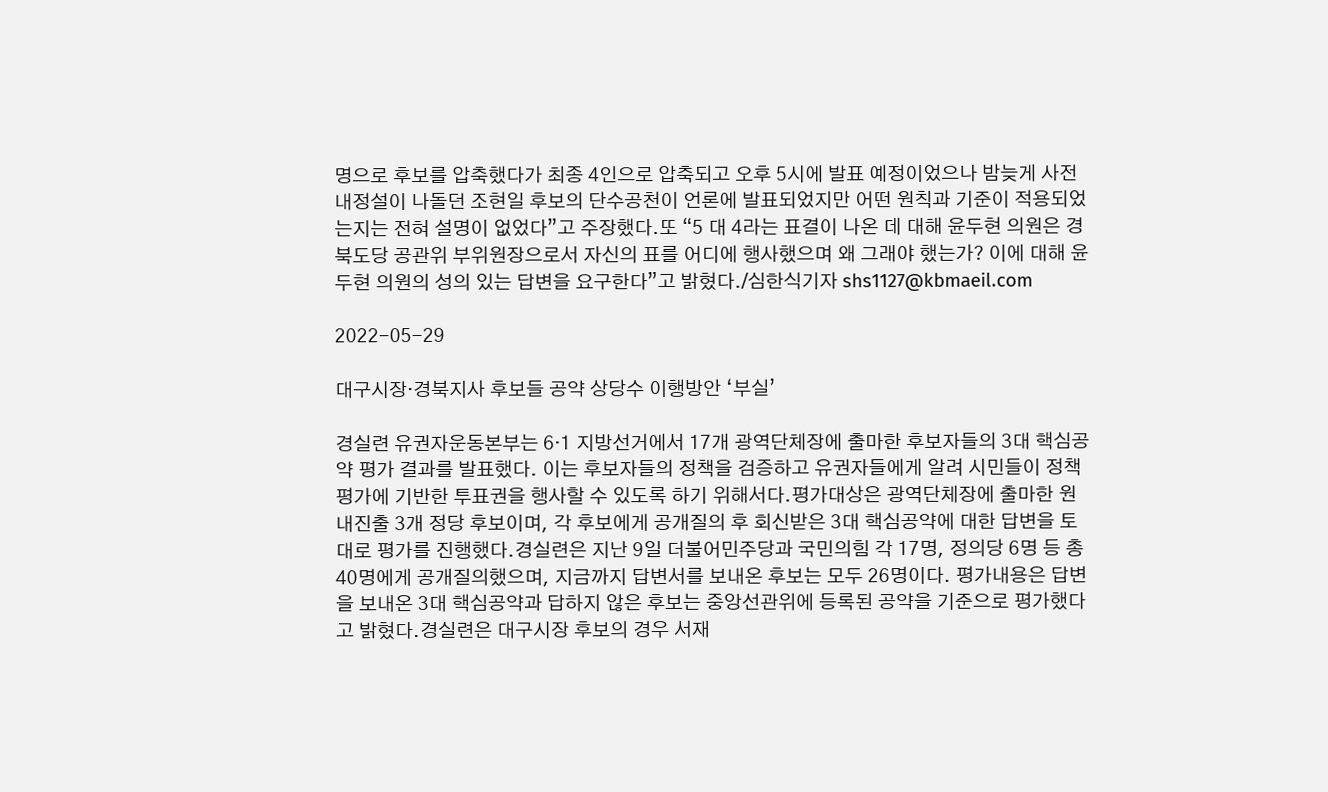명으로 후보를 압축했다가 최종 4인으로 압축되고 오후 5시에 발표 예정이었으나 밤늦게 사전 내정설이 나돌던 조현일 후보의 단수공천이 언론에 발표되었지만 어떤 원칙과 기준이 적용되었는지는 전혀 설명이 없었다”고 주장했다.또 “5 대 4라는 표결이 나온 데 대해 윤두현 의원은 경북도당 공관위 부위원장으로서 자신의 표를 어디에 행사했으며 왜 그래야 했는가? 이에 대해 윤두현 의원의 성의 있는 답변을 요구한다”고 밝혔다./심한식기자 shs1127@kbmaeil.com

2022-05-29

대구시장·경북지사 후보들 공약 상당수 이행방안 ‘부실’

경실련 유권자운동본부는 6·1 지방선거에서 17개 광역단체장에 출마한 후보자들의 3대 핵심공약 평가 결과를 발표했다. 이는 후보자들의 정책을 검증하고 유권자들에게 알려 시민들이 정책평가에 기반한 투표권을 행사할 수 있도록 하기 위해서다.평가대상은 광역단체장에 출마한 원내진출 3개 정당 후보이며, 각 후보에게 공개질의 후 회신받은 3대 핵심공약에 대한 답변을 토대로 평가를 진행했다.경실련은 지난 9일 더불어민주당과 국민의힘 각 17명, 정의당 6명 등 총 40명에게 공개질의했으며, 지금까지 답변서를 보내온 후보는 모두 26명이다. 평가내용은 답변을 보내온 3대 핵심공약과 답하지 않은 후보는 중앙선관위에 등록된 공약을 기준으로 평가했다고 밝혔다.경실련은 대구시장 후보의 경우 서재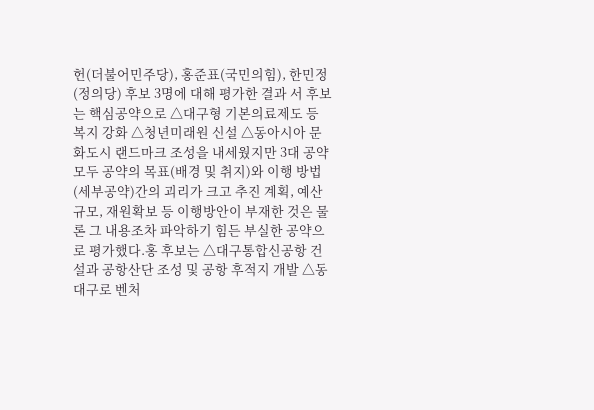헌(더불어민주당), 홍준표(국민의힘), 한민정(정의당) 후보 3명에 대해 평가한 결과 서 후보는 핵심공약으로 △대구형 기본의료제도 등 복지 강화 △청년미래원 신설 △동아시아 문화도시 랜드마크 조성을 내세웠지만 3대 공약 모두 공약의 목표(배경 및 취지)와 이행 방법(세부공약)간의 괴리가 크고 추진 계획, 예산 규모, 재원확보 등 이행방안이 부재한 것은 물론 그 내용조차 파악하기 힘든 부실한 공약으로 평가했다.홍 후보는 △대구통합신공항 건설과 공항산단 조성 및 공항 후적지 개발 △동대구로 벤처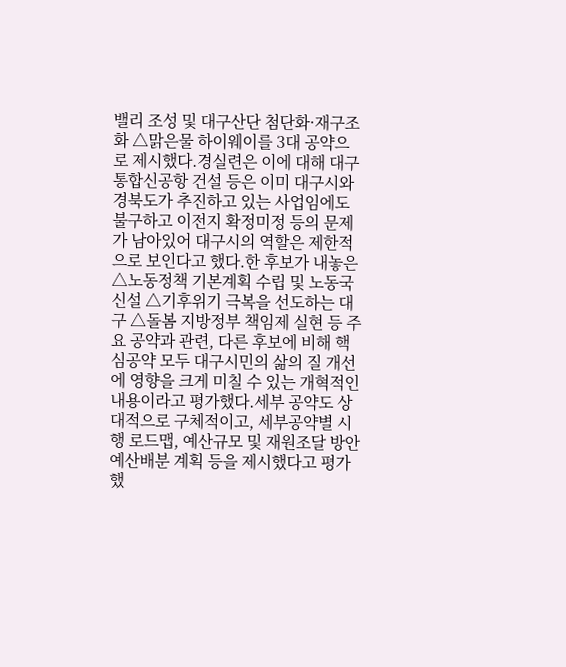밸리 조성 및 대구산단 첨단화·재구조화 △맑은물 하이웨이를 3대 공약으로 제시했다.경실련은 이에 대해 대구통합신공항 건설 등은 이미 대구시와 경북도가 추진하고 있는 사업임에도 불구하고 이전지 확정미정 등의 문제가 남아있어 대구시의 역할은 제한적으로 보인다고 했다.한 후보가 내놓은 △노동정책 기본계획 수립 및 노동국 신설 △기후위기 극복을 선도하는 대구 △돌봄 지방정부 책임제 실현 등 주요 공약과 관련, 다른 후보에 비해 핵심공약 모두 대구시민의 삶의 질 개선에 영향을 크게 미칠 수 있는 개혁적인 내용이라고 평가했다.세부 공약도 상대적으로 구체적이고, 세부공약별 시행 로드맵, 예산규모 및 재원조달 방안 예산배분 계획 등을 제시했다고 평가했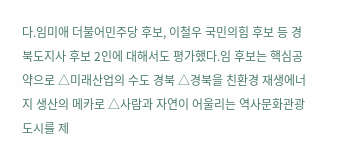다.임미애 더불어민주당 후보, 이철우 국민의힘 후보 등 경북도지사 후보 2인에 대해서도 평가했다.임 후보는 핵심공약으로 △미래산업의 수도 경북 △경북을 친환경 재생에너지 생산의 메카로 △사람과 자연이 어울리는 역사문화관광도시를 제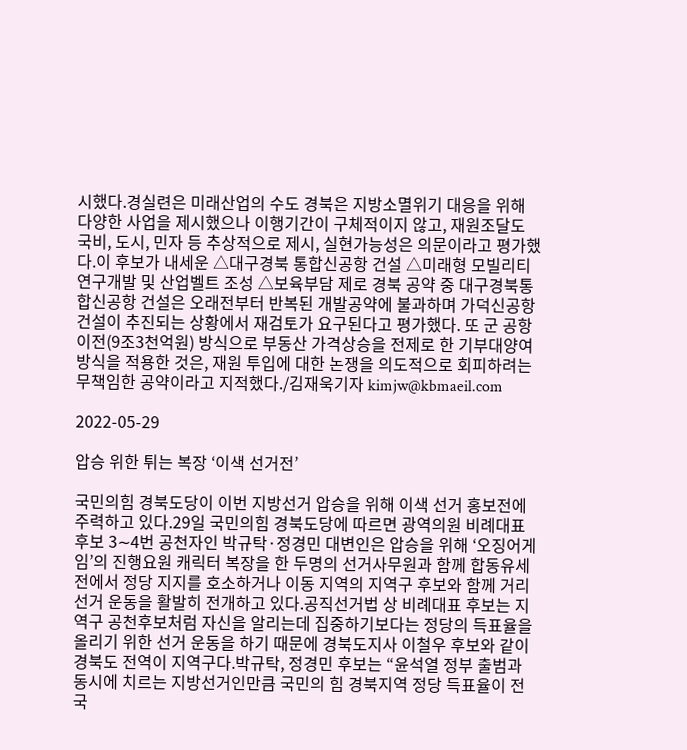시했다.경실련은 미래산업의 수도 경북은 지방소멸위기 대응을 위해 다양한 사업을 제시했으나 이행기간이 구체적이지 않고, 재원조달도 국비, 도시, 민자 등 추상적으로 제시, 실현가능성은 의문이라고 평가했다.이 후보가 내세운 △대구경북 통합신공항 건설 △미래형 모빌리티 연구개발 및 산업벨트 조성 △보육부담 제로 경북 공약 중 대구경북통합신공항 건설은 오래전부터 반복된 개발공약에 불과하며 가덕신공항 건설이 추진되는 상황에서 재검토가 요구된다고 평가했다. 또 군 공항 이전(9조3천억원) 방식으로 부동산 가격상승을 전제로 한 기부대양여 방식을 적용한 것은, 재원 투입에 대한 논쟁을 의도적으로 회피하려는 무책임한 공약이라고 지적했다./김재욱기자 kimjw@kbmaeil.com

2022-05-29

압승 위한 튀는 복장 ‘이색 선거전’

국민의힘 경북도당이 이번 지방선거 압승을 위해 이색 선거 홍보전에 주력하고 있다.29일 국민의힘 경북도당에 따르면 광역의원 비례대표 후보 3∼4번 공천자인 박규탁·정경민 대변인은 압승을 위해 ‘오징어게임’의 진행요원 캐릭터 복장을 한 두명의 선거사무원과 함께 합동유세전에서 정당 지지를 호소하거나 이동 지역의 지역구 후보와 함께 거리 선거 운동을 활발히 전개하고 있다.공직선거법 상 비례대표 후보는 지역구 공천후보처럼 자신을 알리는데 집중하기보다는 정당의 득표율을 올리기 위한 선거 운동을 하기 때문에 경북도지사 이철우 후보와 같이 경북도 전역이 지역구다.박규탁, 정경민 후보는 “윤석열 정부 출범과 동시에 치르는 지방선거인만큼 국민의 힘 경북지역 정당 득표율이 전국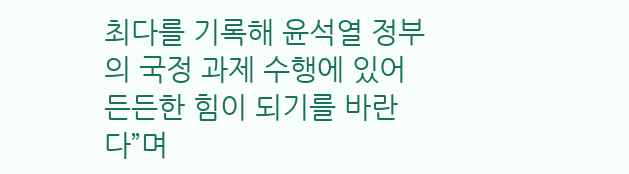최다를 기록해 윤석열 정부의 국정 과제 수행에 있어 든든한 힘이 되기를 바란다”며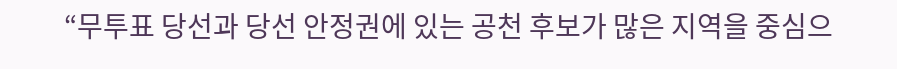“무투표 당선과 당선 안정권에 있는 공천 후보가 많은 지역을 중심으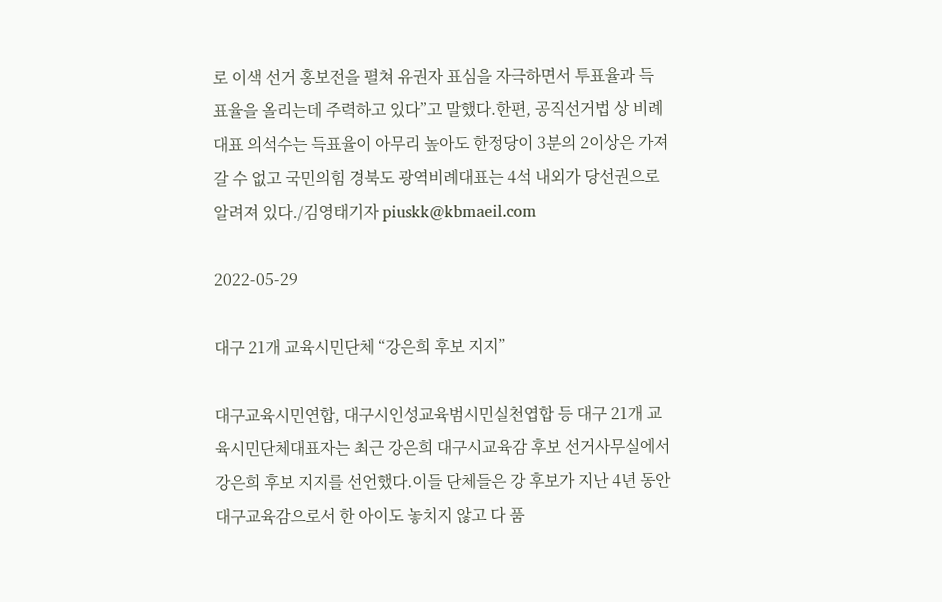로 이색 선거 홍보전을 펼쳐 유권자 표심을 자극하면서 투표율과 득표율을 올리는데 주력하고 있다”고 말했다.한편, 공직선거법 상 비례대표 의석수는 득표율이 아무리 높아도 한정당이 3분의 2이상은 가져갈 수 없고 국민의힘 경북도 광역비례대표는 4석 내외가 당선권으로 알려져 있다./김영태기자 piuskk@kbmaeil.com

2022-05-29

대구 21개 교육시민단체 “강은희 후보 지지”

대구교육시민연합, 대구시인성교육범시민실천엽합 등 대구 21개 교육시민단체대표자는 최근 강은희 대구시교육감 후보 선거사무실에서 강은희 후보 지지를 선언했다.이들 단체들은 강 후보가 지난 4년 동안 대구교육감으로서 한 아이도 놓치지 않고 다 품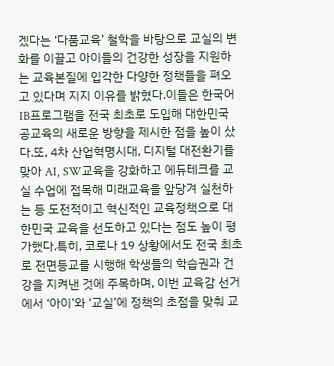겠다는 ‘다품교육’ 철학을 바탕으로 교실의 변화를 이끌고 아이들의 건강한 성장을 지원하는 교육본질에 입각한 다양한 정책들을 펴오고 있다며 지지 이유를 밝혔다.이들은 한국어 IB프로그램을 전국 최초로 도입해 대한민국 공교육의 새로운 방향을 제시한 점을 높이 샀다.또, 4차 산업혁명시대, 디지털 대전환기를 맞아 AI, SW교육을 강화하고 에듀테크를 교실 수업에 접목해 미래교육을 앞당겨 실천하는 등 도전적이고 혁신적인 교육정책으로 대한민국 교육을 선도하고 있다는 점도 높이 평가했다.특히, 코로나 19 상황에서도 전국 최초로 전면등교를 시행해 학생들의 학습권과 건강을 지켜낸 것에 주목하며, 이번 교육감 선거에서 ‘아이’와 ‘교실’에 정책의 초점을 맞춰 교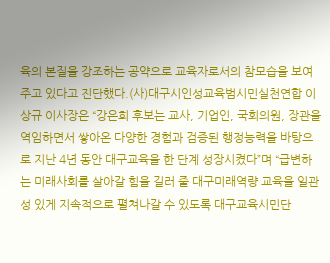육의 본질을 강조하는 공약으로 교육자로서의 참모습을 보여주고 있다고 진단했다.(사)대구시인성교육범시민실천연합 이상규 이사장은 “강은희 후보는 교사, 기업인, 국회의원, 장관을 역임하면서 쌓아온 다양한 경험과 검증된 행정능력을 바탕으로 지난 4년 동안 대구교육을 한 단계 성장시켰다”며 “급변하는 미래사회를 살아갈 힘을 길러 줄 대구미래역량 교육을 일관성 있게 지속적으로 펼쳐나갈 수 있도록 대구교육시민단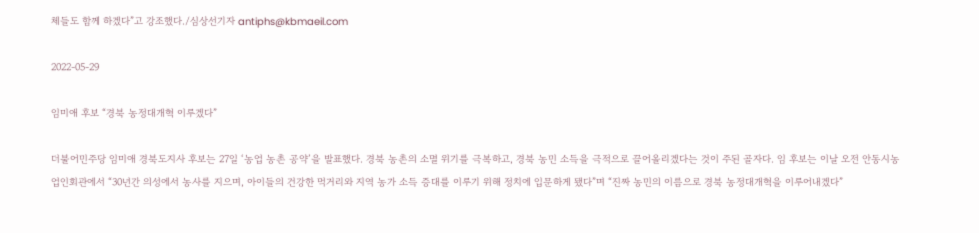체들도 함께 하겠다”고 강조했다./심상선기자 antiphs@kbmaeil.com

2022-05-29

임미애 후보 “경북 농정대개혁 이루겠다”

더불어민주당 임미애 경북도지사 후보는 27일 ‘농업 농촌 공약’을 발표했다. 경북 농촌의 소멸 위기를 극복하고, 경북 농민 소득을 극적으로 끌어올리겠다는 것이 주된 골자다. 임 후보는 이날 오전 안동시농업인회관에서 “30년간 의성에서 농사를 지으며, 아이들의 건강한 먹거리와 지역 농가 소득 증대를 이루기 위해 정치에 입문하게 됐다”며 “진짜 농민의 이름으로 경북 농정대개혁을 이루어내겠다”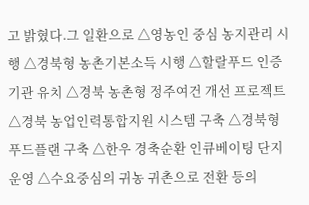고 밝혔다.그 일환으로 △영농인 중심 농지관리 시행 △경북형 농촌기본소득 시행 △할랄푸드 인증기관 유치 △경북 농촌형 정주여건 개선 프로젝트 △경북 농업인력통합지원 시스템 구축 △경북형 푸드플랜 구축 △한우 경축순환 인큐베이팅 단지 운영 △수요중심의 귀농 귀촌으로 전환 등의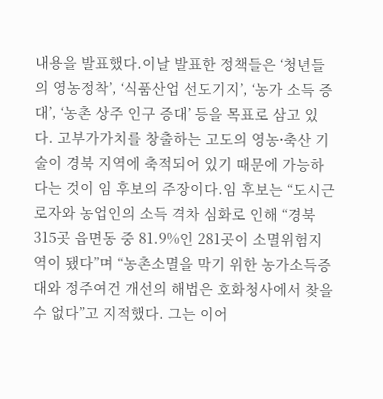내용을 발표했다.이날 발표한 정책들은 ‘청년들의 영농정착’, ‘식품산업 선도기지’, ‘농가 소득 증대’, ‘농촌 상주 인구 증대’ 등을 목표로 삼고 있다. 고부가가치를 창출하는 고도의 영농⸱축산 기술이 경북 지역에 축적되어 있기 때문에 가능하다는 것이 임 후보의 주장이다.임 후보는 “도시근로자와 농업인의 소득 격차 심화로 인해 “경북 315곳 읍면동 중 81.9%인 281곳이 소멸위험지역이 됐다”며 “농촌소멸을 막기 위한 농가소득증대와 정주여건 개선의 해법은 호화청사에서 찾을 수 없다”고 지적했다. 그는 이어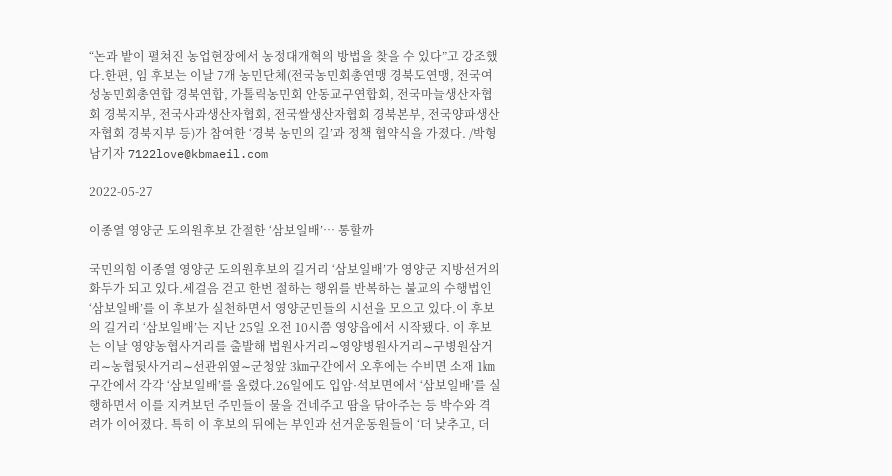“논과 밭이 펼쳐진 농업현장에서 농정대개혁의 방법을 찾을 수 있다”고 강조했다.한편, 임 후보는 이날 7개 농민단체(전국농민회총연맹 경북도연맹, 전국여성농민회총연합 경북연합, 가톨릭농민회 안동교구연합회, 전국마늘생산자협회 경북지부, 전국사과생산자협회, 전국쌀생산자협회 경북본부, 전국양파생산자협회 경북지부 등)가 참여한 ‘경북 농민의 길’과 정책 협약식을 가졌다. /박형남기자 7122love@kbmaeil.com

2022-05-27

이종열 영양군 도의원후보 간절한 ‘삼보일배’… 통할까

국민의힘 이종열 영양군 도의원후보의 길거리 ‘삼보일배’가 영양군 지방선거의 화두가 되고 있다.세걸음 걷고 한번 절하는 행위를 반복하는 불교의 수행법인 ‘삼보일배’를 이 후보가 실천하면서 영양군민들의 시선을 모으고 있다.이 후보의 길거리 ‘삼보일배’는 지난 25일 오전 10시쯤 영양읍에서 시작됐다. 이 후보는 이날 영양농협사거리를 출발해 법원사거리∼영양병원사거리∼구병원삼거리∼농협뒷사거리∼선관위옆∼군청앞 3㎞구간에서 오후에는 수비면 소재 1㎞구간에서 각각 ‘삼보일배’를 올렸다.26일에도 입암·석보면에서 ‘삼보일배’를 실행하면서 이를 지켜보던 주민들이 물을 건네주고 땀을 닦아주는 등 박수와 격려가 이어졌다. 특히 이 후보의 뒤에는 부인과 선거운동원들이 ‘더 낮추고, 더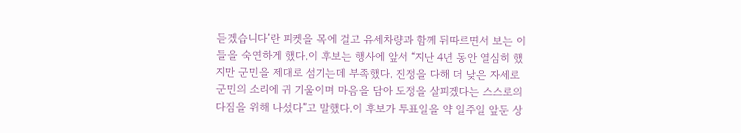듣겠습니다’란 피켓을 목에 걸고 유세차량과 함께 뒤따르면서 보는 이들을 숙연하게 했다.이 후보는 행사에 앞서 “지난 4년 동안 열심히 했지만 군민을 제대로 섬기는데 부족했다. 진정을 다해 더 낮은 자세로 군민의 소리에 귀 기울이며 마음을 담아 도정을 살피겠다는 스스로의 다짐을 위해 나섰다”고 말했다.이 후보가 투표일을 약 일주일 앞둔 상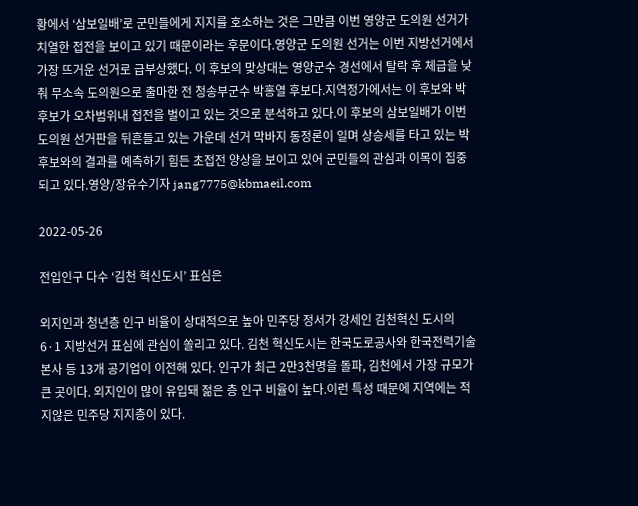황에서 ‘삼보일배’로 군민들에게 지지를 호소하는 것은 그만큼 이번 영양군 도의원 선거가 치열한 접전을 보이고 있기 때문이라는 후문이다.영양군 도의원 선거는 이번 지방선거에서 가장 뜨거운 선거로 급부상했다. 이 후보의 맞상대는 영양군수 경선에서 탈락 후 체급을 낮춰 무소속 도의원으로 출마한 전 청송부군수 박홍열 후보다.지역정가에서는 이 후보와 박 후보가 오차범위내 접전을 벌이고 있는 것으로 분석하고 있다.이 후보의 삼보일배가 이번 도의원 선거판을 뒤흔들고 있는 가운데 선거 막바지 동정론이 일며 상승세를 타고 있는 박 후보와의 결과를 예측하기 힘든 초접전 양상을 보이고 있어 군민들의 관심과 이목이 집중되고 있다.영양/장유수기자 jang7775@kbmaeil.com

2022-05-26

전입인구 다수 ‘김천 혁신도시’ 표심은

외지인과 청년층 인구 비율이 상대적으로 높아 민주당 정서가 강세인 김천혁신 도시의 6·1 지방선거 표심에 관심이 쏠리고 있다. 김천 혁신도시는 한국도로공사와 한국전력기술 본사 등 13개 공기업이 이전해 있다. 인구가 최근 2만3천명을 돌파, 김천에서 가장 규모가 큰 곳이다. 외지인이 많이 유입돼 젊은 층 인구 비율이 높다.이런 특성 때문에 지역에는 적지않은 민주당 지지층이 있다.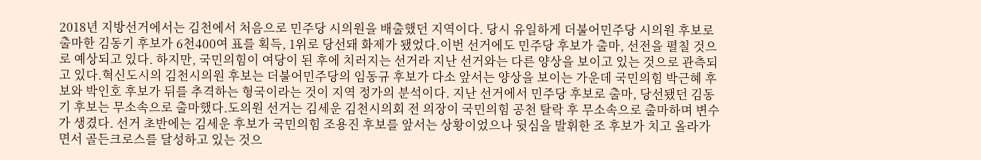2018년 지방선거에서는 김천에서 처음으로 민주당 시의원을 배출했던 지역이다. 당시 유일하게 더불어민주당 시의원 후보로 출마한 김동기 후보가 6천400여 표를 획득, 1위로 당선돼 화제가 됐었다.이번 선거에도 민주당 후보가 출마, 선전을 펼칠 것으로 예상되고 있다. 하지만, 국민의힘이 여당이 된 후에 치러지는 선거라 지난 선거와는 다른 양상을 보이고 있는 것으로 관측되고 있다.혁신도시의 김천시의원 후보는 더불어민주당의 임동규 후보가 다소 앞서는 양상을 보이는 가운데 국민의힘 박근혜 후보와 박인호 후보가 뒤를 추격하는 형국이라는 것이 지역 정가의 분석이다. 지난 선거에서 민주당 후보로 출마, 당선됐던 김동기 후보는 무소속으로 출마했다.도의원 선거는 김세운 김천시의회 전 의장이 국민의힘 공천 탈락 후 무소속으로 출마하며 변수가 생겼다. 선거 초반에는 김세운 후보가 국민의힘 조용진 후보를 앞서는 상황이었으나 뒷심을 발휘한 조 후보가 치고 올라가면서 골든크로스를 달성하고 있는 것으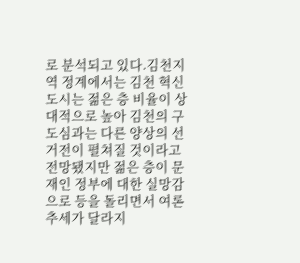로 분석되고 있다.김천지역 정계에서는 김천 혁신도시는 젊은 층 비율이 상대적으로 높아 김천의 구도심과는 다른 양상의 선거전이 펼쳐질 것이라고 전망됐지만 젊은 층이 문재인 정부에 대한 실망감으로 등을 돌리면서 여론 추세가 달라지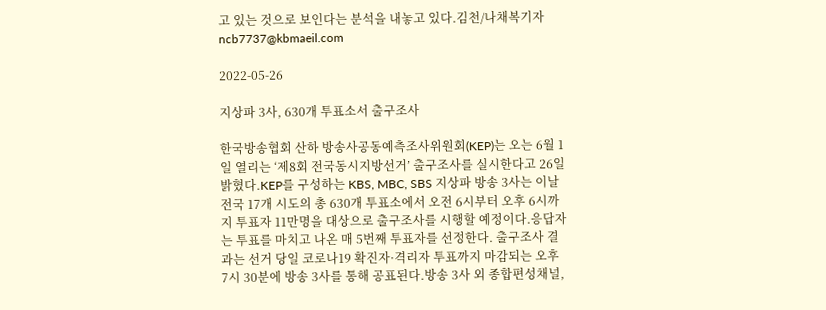고 있는 것으로 보인다는 분석을 내놓고 있다.김천/나채복기자 ncb7737@kbmaeil.com

2022-05-26

지상파 3사, 630개 투표소서 출구조사

한국방송협회 산하 방송사공동예측조사위원회(KEP)는 오는 6월 1일 열리는 ‘제8회 전국동시지방선거’ 출구조사를 실시한다고 26일 밝혔다.KEP를 구성하는 KBS, MBC, SBS 지상파 방송 3사는 이날 전국 17개 시도의 총 630개 투표소에서 오전 6시부터 오후 6시까지 투표자 11만명을 대상으로 출구조사를 시행할 예정이다.응답자는 투표를 마치고 나온 매 5번째 투표자를 선정한다. 출구조사 결과는 선거 당일 코로나19 확진자·격리자 투표까지 마감되는 오후 7시 30분에 방송 3사를 통해 공표된다.방송 3사 외 종합편성채널,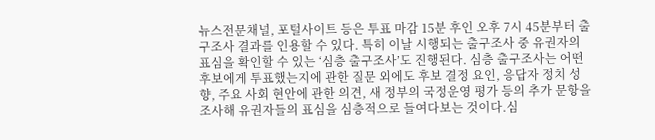뉴스전문채널, 포털사이트 등은 투표 마감 15분 후인 오후 7시 45분부터 출구조사 결과를 인용할 수 있다. 특히 이날 시행되는 출구조사 중 유권자의 표심을 확인할 수 있는 ‘심층 출구조사’도 진행된다. 심층 출구조사는 어떤 후보에게 투표했는지에 관한 질문 외에도 후보 결정 요인, 응답자 정치 성향, 주요 사회 현안에 관한 의견, 새 정부의 국정운영 평가 등의 추가 문항을 조사해 유권자들의 표심을 심층적으로 들여다보는 것이다.심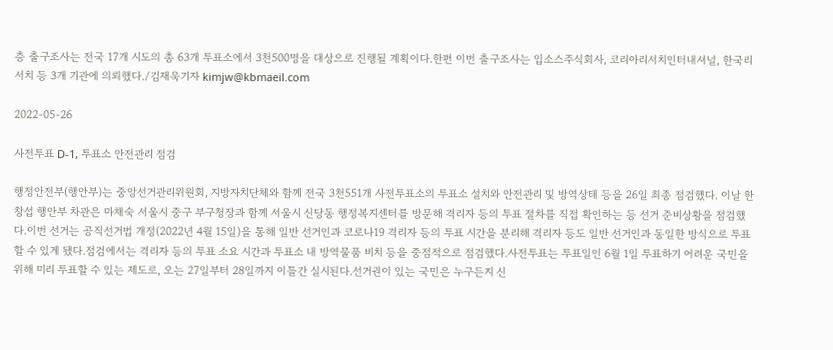층 출구조사는 전국 17개 시도의 총 63개 투표소에서 3천500명을 대상으로 진행될 계획이다.한편 이번 출구조사는 입소스주식회사, 코리아리서치인터내셔널, 한국리서치 등 3개 기관에 의뢰했다./김재욱기자 kimjw@kbmaeil.com

2022-05-26

사전투표 D-1, 투표소 안전관리 점검

행정안전부(행안부)는 중앙선거관리위원회, 지방자치단체와 함께 전국 3천551개 사전투표소의 투표소 설치와 안전관리 및 방역상태 등을 26일 최종 점검했다. 이날 한창섭 행안부 차관은 마채숙 서울시 중구 부구청장과 함께 서울시 신당동 행정복지센터를 방문해 격리자 등의 투표 절차를 직접 확인하는 등 선거 준비상황을 점검했다.이번 선거는 공직선거법 개정(2022년 4월 15일)을 통해 일반 선거인과 코로나19 격리자 등의 투표 시간을 분리해 격리자 등도 일반 선거인과 동일한 방식으로 투표할 수 있게 됐다.점검에서는 격리자 등의 투표 소요 시간과 투표소 내 방역물품 비치 등을 중점적으로 점검했다.사전투표는 투표일인 6월 1일 투표하기 어려운 국민을 위해 미리 투표할 수 있는 제도로, 오는 27일부터 28일까지 이틀간 실시된다.선거권이 있는 국민은 누구든지 신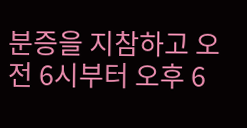분증을 지참하고 오전 6시부터 오후 6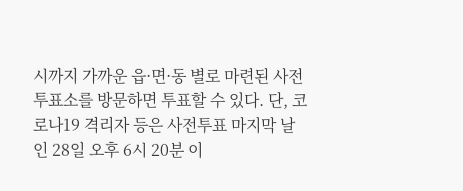시까지 가까운 읍·면·동 별로 마련된 사전투표소를 방문하면 투표할 수 있다. 단, 코로나19 격리자 등은 사전투표 마지막 날인 28일 오후 6시 20분 이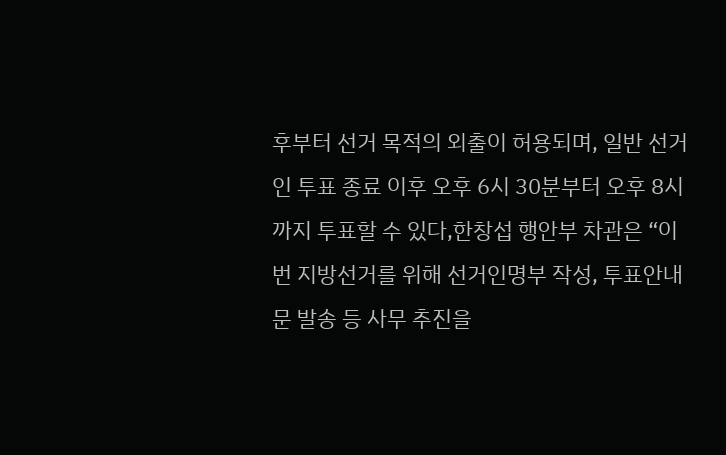후부터 선거 목적의 외출이 허용되며, 일반 선거인 투표 종료 이후 오후 6시 30분부터 오후 8시까지 투표할 수 있다,한창섭 행안부 차관은 “이번 지방선거를 위해 선거인명부 작성, 투표안내문 발송 등 사무 추진을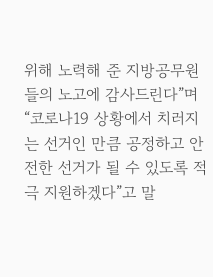위해 노력해 준 지방공무원들의 노고에 감사드린다”며 “코로나19 상황에서 치러지는 선거인 만큼 공정하고 안전한 선거가 될 수 있도록 적극 지원하겠다”고 말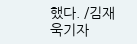했다. /김재욱기자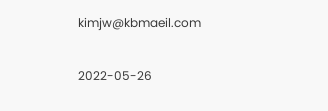kimjw@kbmaeil.com

2022-05-26